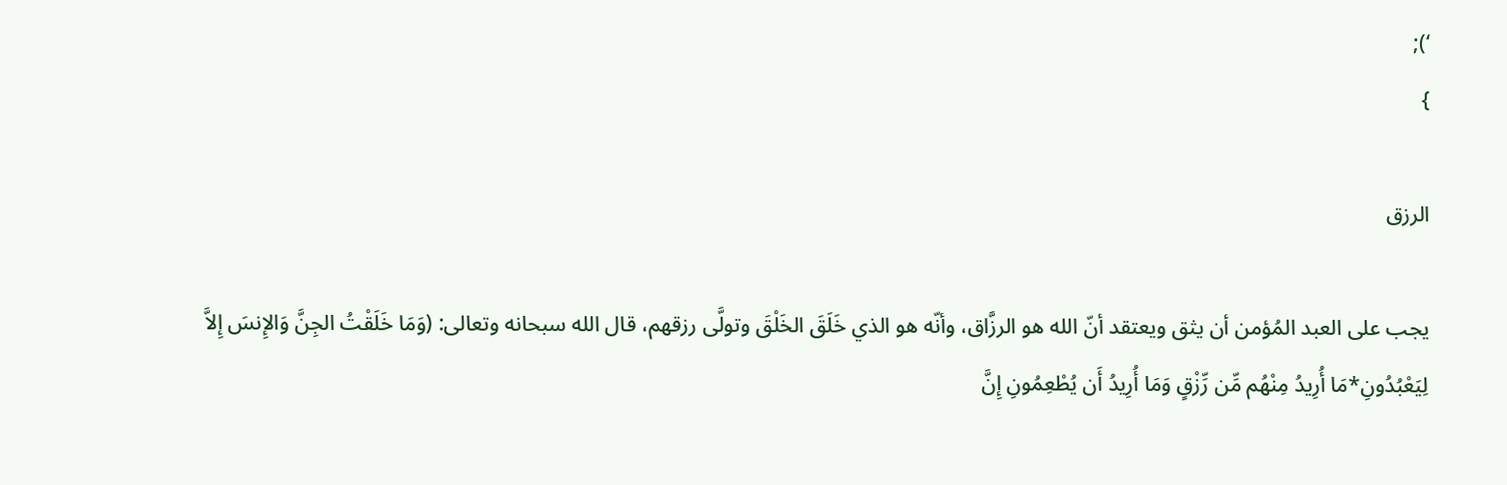‘);
}

الرزق

يجب على العبد المُؤمن أن يثق ويعتقد أنّ الله هو الرزَّاق، وأنّه هو الذي خَلَقَ الخَلْقَ وتولَّى رزقهم، قال الله سبحانه وتعالى: (وَمَا خَلَقْتُ الجِنَّ وَالإِنسَ إِلاَّ لِيَعْبُدُونِ*مَا أُرِيدُ مِنْهُم مِّن رِّزْقٍ وَمَا أُرِيدُ أَن يُطْعِمُونِ إِنَّ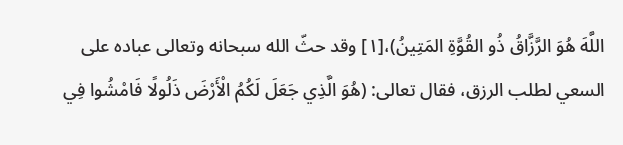اللَّهَ هُوَ الرَّزَّاقُ ذُو القُوَّةِ المَتِينُ)،[١] وقد حثّ الله سبحانه وتعالى عباده على السعي لطلب الرزق، فقال تعالى: (هُوَ الَّذِي جَعَلَ لَكُمُ الْأَرْضَ ذَلُولًا فَامْشُوا فِي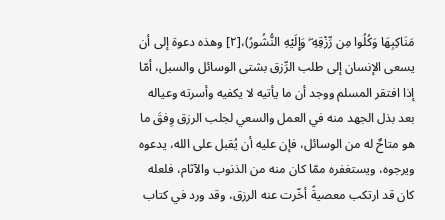مَنَاكِبِهَا وَكُلُوا مِن رِّزْقِهِ ۖ وَإِلَيْهِ النُّشُورُ)،[٢] وهذه دعوة إلى أن يسعى الإنسان إلى طلب الرِّزق بشتى الوسائل والسبل، أمّا إذا افتقر المسلم ووجد أن ما يأتيه لا يكفيه وأسرته وعياله بعد بذل الجهد منه في العمل والسعي لجلب الرزق وِفقَ ما هو متاحٌ له من الوسائل، فإن عليه أن يُقبل على الله، يدعوه ويرجوه، ويستغفره ممّا كان منه من الذنوب والآثام، فلعله كان قد ارتكب معصيةً أخّرت عنه الرزق، وقد ورد في كتاب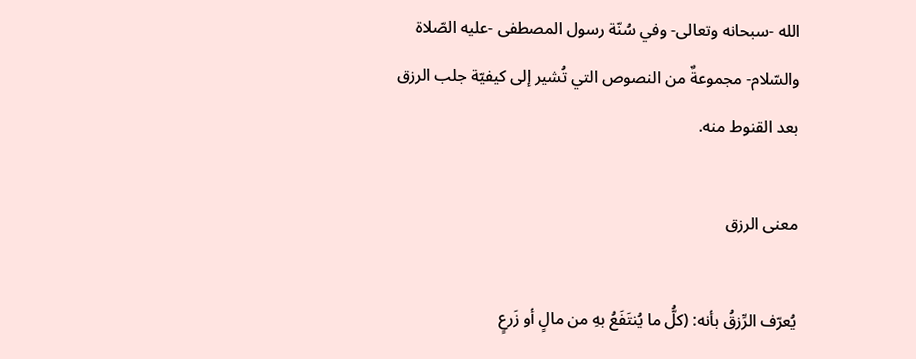الله -سبحانه وتعالى- وفي سُنّة رسول المصطفى -عليه الصّلاة والسّلام- مجموعةٌ من النصوص التي تُشير إلى كيفيّة جلب الرزق بعد القنوط منه.

معنى الرزق

يُعرّف الرِّزقُ بأنه: (كلُّ ما يُنتَفَعُ بهِ من مالٍ أو زَرعٍ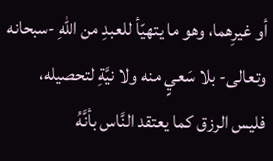أو غيرِهما، وهو ما يتهيّأ للعبدِ من اللهِ -سبحانه وتعالى- بلا سَعيٍ منه ولا نيَّةِ لتحصيله، فليس الرزق كما يعتقد النَّاس بأنَّهُ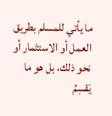ما يأتي للمسلم بطريق العمل أو الاستثمار أو نحو ذلك، بل هو ما يَقسِمُ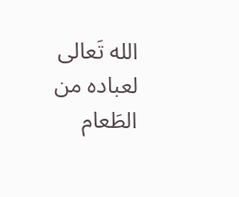الله تَعالى لعباده من الطَعام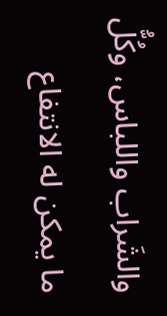والشَراب واللباس، وكُلُّ ما يمكن له الانتفاع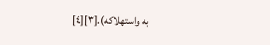به واستهلاكه).[٣][٤]